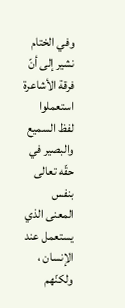وفي الختام نشير إلى أنّ فرقة الأشاعرة استعملوا لفظ السميع والبصير في حقّه تعالى بنفس المعنى الذي يستعمل عند الإنسان ، ولكنّهم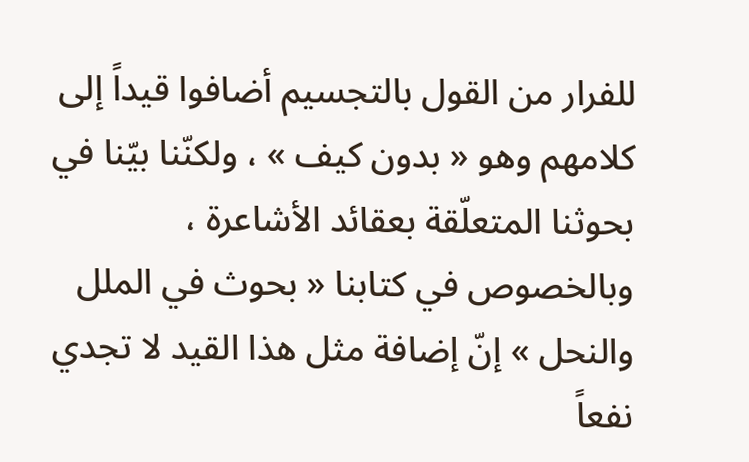للفرار من القول بالتجسيم أضافوا قيداً إلى كلامهم وهو « بدون كيف » ، ولكنّنا بيّنا في بحوثنا المتعلّقة بعقائد الأشاعرة ، وبالخصوص في كتابنا « بحوث في الملل والنحل » إنّ إضافة مثل هذا القيد لا تجدي نفعاً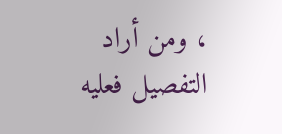، ومن أراد التفصيل فعليه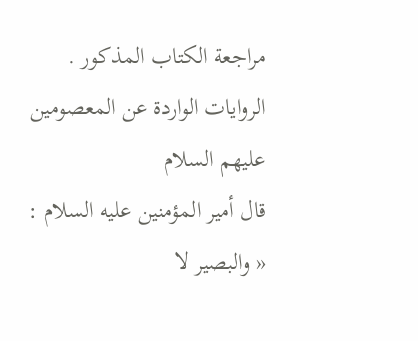مراجعة الكتاب المذكور .
الروايات الواردة عن المعصومين عليهم السلام
قال أمير المؤمنين عليه السلام : « والبصير لا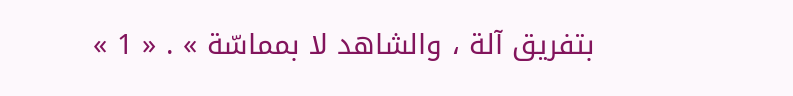بتفريق آلة ، والشاهد لا بمماسّة » . « 1 »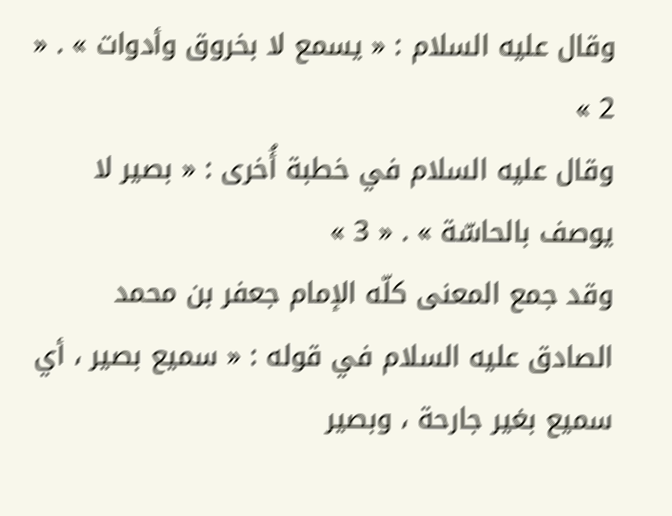وقال عليه السلام : « يسمع لا بخروق وأدوات » . « 2 »
وقال عليه السلام في خطبة أُخرى : « بصير لا يوصف بالحاسّة » . « 3 »
وقد جمع المعنى كلّه الإمام جعفر بن محمد الصادق عليه السلام في قوله : « سميع بصير ، أي سميع بغير جارحة ، وبصير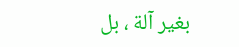بغير آلة ، بل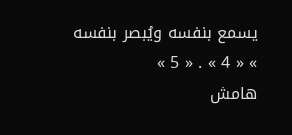يسمع بنفسه ويُبصر بنفسه » « 4 » . « 5 »
هامش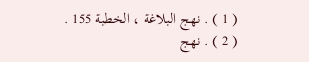( 1 ) . نهج البلاغة ، الخطبة 155 .
( 2 ) . نهج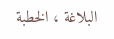البلاغة ، الخطبة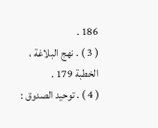186 .
( 3 ) . نهج البلاغة ، الخطبة 179 .
( 4 ) . توحيد الصدوق :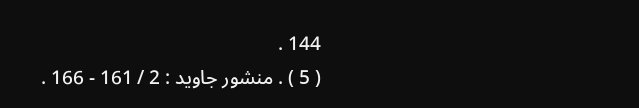144 .
( 5 ) . منشور جاويد : 2 / 161 - 166 .